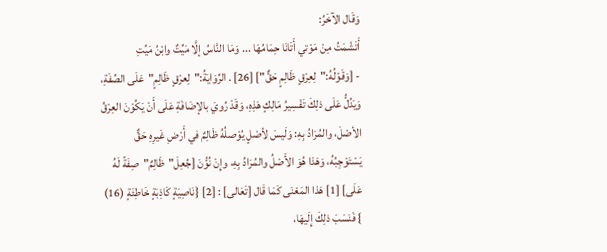وَقَال الآخَرُ:
أَتَشْمَتُ مِنْ مَوْتي أَتَانَا حِمَامُهَا ... وَمَا النَّاسُ إلَّا مَيِّتٌ وابْنُ مَيِّتِ
- [وَقَوْلُهُ:"لِعِرْقٍ ظَالِمٍ حَقٌّ"] [26] . الرِّوَايَةُ:"لِعرْقٍ ظَالِمٍ"عَلَى الصِّفَةِ، وَيَدُلُّ عَلَى ذلِكَ تَفْسِيرُ مَالِكٍ هَذِهِ، وَقَدْ رُويَ بالإضَافَةِ عَلَى أَنْ يَكُوْنَ العِرْقُ الأصْلَ، والمُرَادُ بِهِ: وَلَيسَ لأصْلٍ يُوْصلُهُ ظَالِمٌ في أَرْضِ غَيرِهِ حَقٌّ يَسْتَوْجِبُهُ، وَهَذا هُوَ الأَصْلُ والمُرَادُ بِهِ، وإِنْ نُوُّنَ [جُعِلَ"ظَالِمٌ"صِفَةً لَهُ عَلَى] [1] هَذا المَعْنَى كَمَا قَال [تَعَالى] : [2] {نَاصِيَةٍ كَاذِبَةٍ خَاطِئَةٍ (16) } فَنَسَبَ ذلِكَ إِلَيهَا،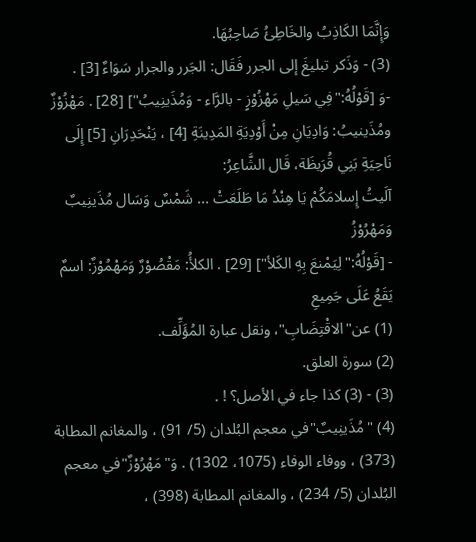وَإِنَّمَا الكَاذِبُ والخَاطِئُ صَاحِبُهَا.
(3) - وَذَكر تبليغَ إلى الجرر فَقَال: الجَرر والجرار سَوَاءٌ [3] .
-وَ [قَوْلُهُ:"فِي سَيلِ مَهْزُوْزٍ - بالرَّاء - وَمُذَينِيبُ"] [28] . مَهْزُوْزٌ ومُذَينيبُ: وَادِيَانِ مِنْ أَوْدِيَةِ المَدِينَةِ [4] ، يَنْحَدِرَانِ [5] إِلَى نَاحِيَةِ بَنِي قُرَيظَة، قَال الشَّاعِرُ:
آلَيتُ إِسلامَكُمْ يَا هِنْدُ مَا طَلَعَتْ ... شَمْسٌ وَسَال مُذَينِيبٌ وَمَهْرُوْزُ
- [قَوْلُهُ:"لِيَمْنعَ بِهِ الكَلأ"] [29] . الكلأُ: مَقْصُوْرٌ وَمَهْمُوْزٌ: اسمٌ يَقَعُ عَلَى جَمِيعِ
(1) عن"الاقْتِضَابِ"، ونقل عبارة المُؤَلِّف.
(2) سورة العلق.
(3) - (3) كذا جاء في الأصل؟ ! .
(4) "مُذَينِيبٌ"في معجم البُلدان (5/ 91) ، والمغانم المطابة (373) ، ووفاء الوفاء (1075، 1302) . وَ"مَهْرُوْزٌ"في معجم البُلدان (5/ 234) ، والمغانم المطابة (398) ،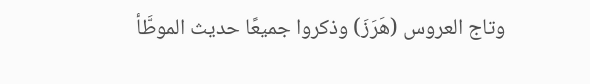وتاج العروس (هَرَزَ) وذكروا جميعًا حديث الموطَّأ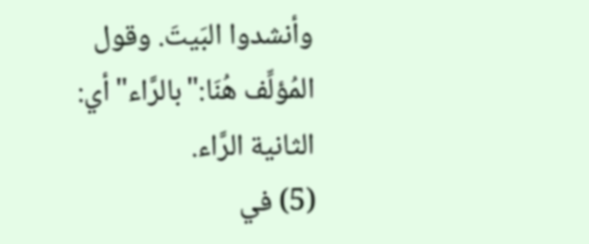وأنشدوا البَيتَ. وقول المُؤلِّف هُنَا:"بالرَّاء"أي: الثانية الرَّاء.
(5) في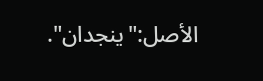الأصل:"ينجدان".